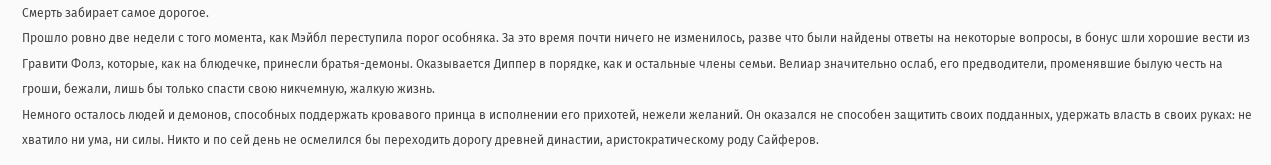Смерть забирает самое дорогое.
Прошло ровно две недели с того момента, как Мэйбл переступила порог особняка. За это время почти ничего не изменилось, разве что были найдены ответы на некоторые вопросы, в бонус шли хорошие вести из Гравити Фолз, которые, как на блюдечке, принесли братья-демоны. Оказывается Диппер в порядке, как и остальные члены семьи. Велиар значительно ослаб, его предводители, променявшие былую честь на гроши, бежали, лишь бы только спасти свою никчемную, жалкую жизнь.
Немного осталось людей и демонов, способных поддержать кровавого принца в исполнении его прихотей, нежели желаний. Он оказался не способен защитить своих подданных, удержать власть в своих руках: не хватило ни ума, ни силы. Никто и по сей день не осмелился бы переходить дорогу древней династии, аристократическому роду Сайферов.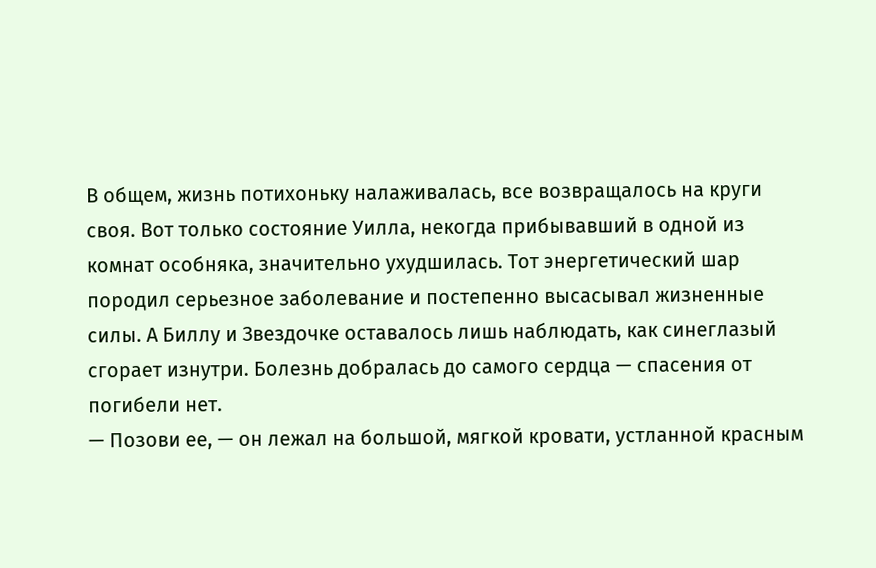В общем, жизнь потихоньку налаживалась, все возвращалось на круги своя. Вот только состояние Уилла, некогда прибывавший в одной из комнат особняка, значительно ухудшилась. Тот энергетический шар породил серьезное заболевание и постепенно высасывал жизненные силы. А Биллу и Звездочке оставалось лишь наблюдать, как синеглазый сгорает изнутри. Болезнь добралась до самого сердца — спасения от погибели нет.
— Позови ее, — он лежал на большой, мягкой кровати, устланной красным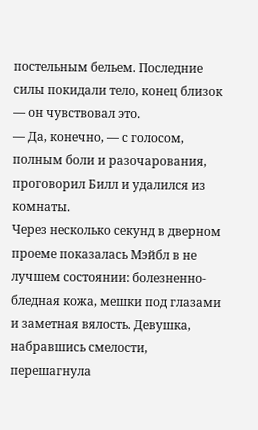постельным бельем. Последние силы покидали тело, конец близок — он чувствовал это.
— Да, конечно, — с голосом, полным боли и разочарования, проговорил Билл и удалился из комнаты.
Через несколько секунд в дверном проеме показалась Мэйбл в не лучшем состоянии: болезненно-бледная кожа, мешки под глазами и заметная вялость. Девушка, набравшись смелости, перешагнула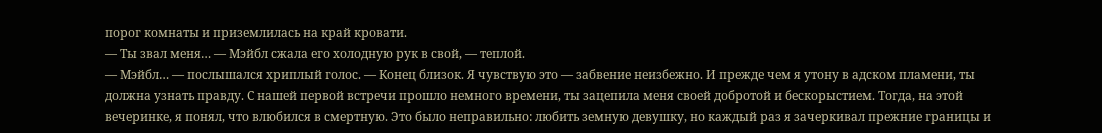порог комнаты и приземлилась на край кровати.
— Ты звал меня… — Мэйбл сжала его холодную рук в свой, — теплой.
— Мэйбл… — послышался хриплый голос. — Конец близок. Я чувствую это — забвение неизбежно. И прежде чем я утону в адском пламени, ты должна узнать правду. С нашей первой встречи прошло немного времени, ты зацепила меня своей добротой и бескорыстием. Тогда, на этой вечеринке, я понял, что влюбился в смертную. Это было неправильно: любить земную девушку, но каждый раз я зачеркивал прежние границы и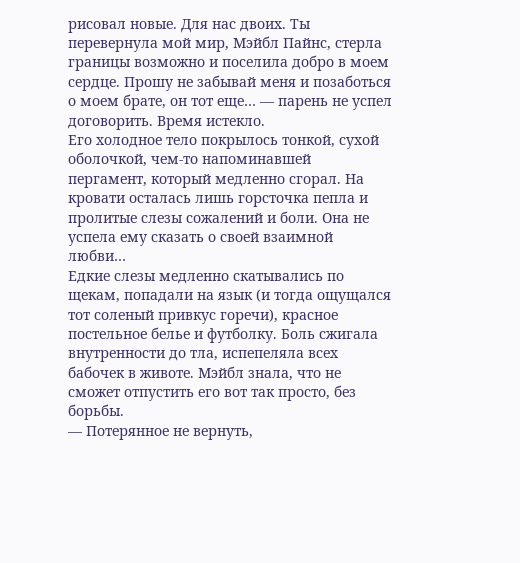рисовал новые. Для нас двоих. Ты перевернула мой мир, Мэйбл Пайнс, стерла границы возможно и поселила добро в моем сердце. Прошу не забывай меня и позаботься о моем брате, он тот еще… — парень не успел договорить. Время истекло.
Его холодное тело покрылось тонкой, сухой оболочкой, чем-то напоминавшей пергамент, который медленно сгорал. На кровати осталась лишь горсточка пепла и пролитые слезы сожалений и боли. Она не успела ему сказать о своей взаимной любви…
Едкие слезы медленно скатывались по щекам, попадали на язык (и тогда ощущался тот соленый привкус горечи), красное постельное белье и футболку. Боль сжигала внутренности до тла, испепеляла всех бабочек в животе. Мэйбл знала, что не сможет отпустить его вот так просто, без борьбы.
— Потерянное не вернуть,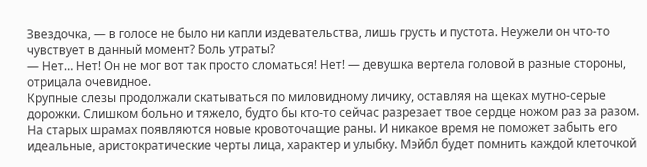Звездочка, — в голосе не было ни капли издевательства, лишь грусть и пустота. Неужели он что-то чувствует в данный момент? Боль утраты?
— Нет… Нет! Он не мог вот так просто сломаться! Нет! — девушка вертела головой в разные стороны, отрицала очевидное.
Крупные слезы продолжали скатываться по миловидному личику, оставляя на щеках мутно-серые дорожки. Слишком больно и тяжело, будто бы кто-то сейчас разрезает твое сердце ножом раз за разом. На старых шрамах появляются новые кровоточащие раны. И никакое время не поможет забыть его идеальные, аристократические черты лица, характер и улыбку. Мэйбл будет помнить каждой клеточкой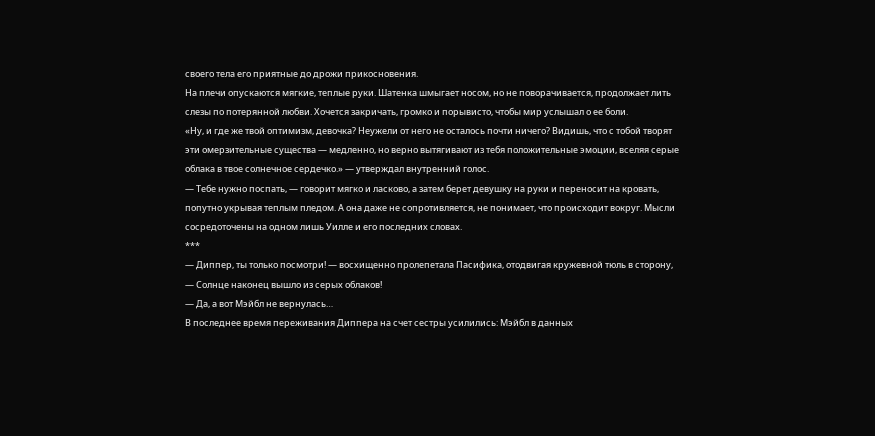своего тела его приятные до дрожи прикосновения.
На плечи опускаются мягкие, теплые руки. Шатенка шмыгает носом, но не поворачивается, продолжает лить слезы по потерянной любви. Хочется закричать, громко и порывисто, чтобы мир услышал о ее боли.
«Ну, и где же твой оптимизм, девочка? Неужели от него не осталось почти ничего? Видишь, что с тобой творят эти омерзительные существа — медленно, но верно вытягивают из тебя положительные эмоции, вселяя серые облака в твое солнечное сердечко.» — утверждал внутренний голос.
— Тебе нужно поспать, — говорит мягко и ласково, а затем берет девушку на руки и переносит на кровать, попутно укрывая теплым пледом. А она даже не сопротивляется, не понимает, что происходит вокруг. Мысли сосредоточены на одном лишь Уилле и его последних словах.
***
— Диппер, ты только посмотри! — восхищенно пролепетала Пасифика, отодвигая кружевной тюль в сторону, — Солнце наконец вышло из серых облаков!
— Да, а вот Мэйбл не вернулась…
В последнее время переживания Диппера на счет сестры усилились: Мэйбл в данных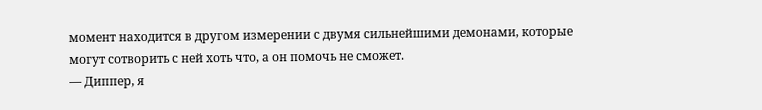момент находится в другом измерении с двумя сильнейшими демонами, которые могут сотворить с ней хоть что, а он помочь не сможет.
— Диппер, я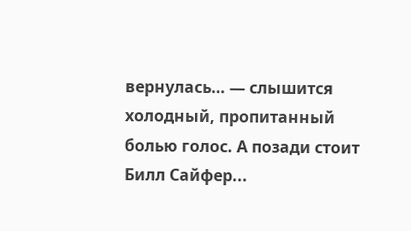вернулась… — слышится холодный, пропитанный болью голос. А позади стоит Билл Сайфер...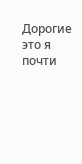Дорогие это я почти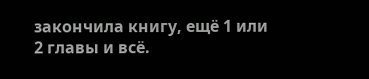закончила книгу, ещё 1 или 2 главы и всё.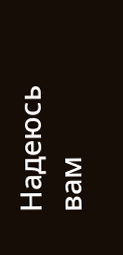Надеюсь вам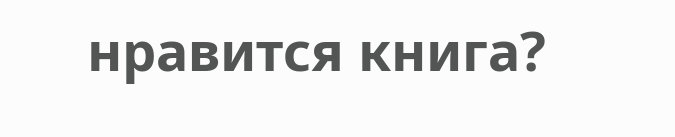нравится книга?